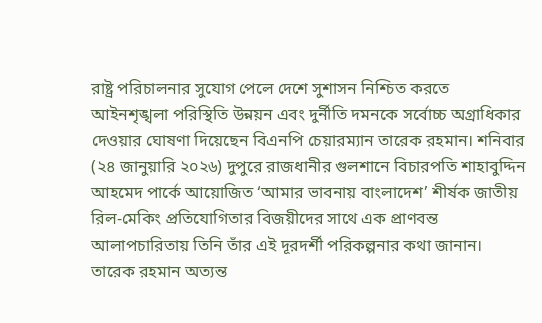রাষ্ট্র পরিচালনার সুযোগ পেলে দেশে সুশাসন নিশ্চিত করতে আইনশৃঙ্খলা পরিস্থিতি উন্নয়ন এবং দুর্নীতি দমনকে সর্বোচ্চ অগ্রাধিকার দেওয়ার ঘোষণা দিয়েছেন বিএনপি চেয়ারম্যান তারেক রহমান। শনিবার (২৪ জানুয়ারি ২০২৬) দুপুরে রাজধানীর গুলশানে বিচারপতি শাহাবুদ্দিন আহমেদ পার্কে আয়োজিত ‘আমার ভাবনায় বাংলাদেশ’ শীর্ষক জাতীয় রিল-মেকিং প্রতিযোগিতার বিজয়ীদের সাথে এক প্রাণবন্ত আলাপচারিতায় তিনি তাঁর এই দূরদর্শী পরিকল্পনার কথা জানান। তারেক রহমান অত্যন্ত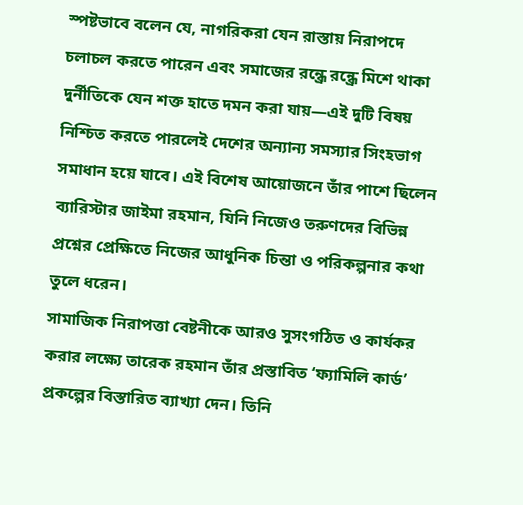স্পষ্টভাবে বলেন যে, নাগরিকরা যেন রাস্তায় নিরাপদে চলাচল করতে পারেন এবং সমাজের রন্ধ্রে রন্ধ্রে মিশে থাকা দুর্নীতিকে যেন শক্ত হাতে দমন করা যায়—এই দুটি বিষয় নিশ্চিত করতে পারলেই দেশের অন্যান্য সমস্যার সিংহভাগ সমাধান হয়ে যাবে। এই বিশেষ আয়োজনে তাঁর পাশে ছিলেন ব্যারিস্টার জাইমা রহমান, যিনি নিজেও তরুণদের বিভিন্ন প্রশ্নের প্রেক্ষিতে নিজের আধুনিক চিন্তা ও পরিকল্পনার কথা তুলে ধরেন।
সামাজিক নিরাপত্তা বেষ্টনীকে আরও সুসংগঠিত ও কার্যকর করার লক্ষ্যে তারেক রহমান তাঁর প্রস্তাবিত ‘ফ্যামিলি কার্ড’ প্রকল্পের বিস্তারিত ব্যাখ্যা দেন। তিনি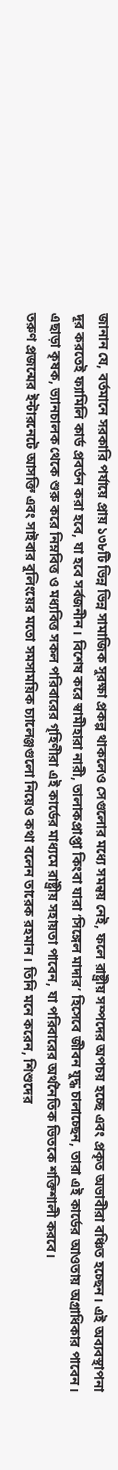জানান যে, বর্তমানে সরকারি পর্যায়ে প্রায় ১৩৮টি ভিন্ন ভিন্ন সামাজিক সুরক্ষা প্রকল্প থাকলেও সেগুলোর মধ্যে সমন্বয় নেই, ফলে রাষ্ট্রীয় সম্পদের অপচয় হচ্ছে এবং প্রকৃত অভাবীরা বঞ্চিত হচ্ছেন। এই অব্যবস্থাপনা দূর করতেই ফ্যামিলি কার্ড প্রবর্তন করা হবে, যা হবে সর্বজনীন। বিশেষ করে স্বামীহারা নারী, তালাকপ্রাপ্তা কিংবা যারা ‘সিঙ্গেল মাদার’ হিসেবে জীবন যুদ্ধ চালাচ্ছেন, তারা এই কার্ডের আওতায় অগ্রাধিকার পাবেন। এছাড়া কৃষক, ভ্যানচালক থেকে শুরু করে নিম্নবিত্ত ও মধ্যবিত্ত সকল পরিবারের গৃহিণীরা এই কার্ডের মাধ্যমে রাষ্ট্রীয় সহায়তা পাবেন, যা পরিবারের অর্থনৈতিক ভিতকে শক্তিশালী করবে।
তরুণ প্রজন্মের ইন্টারনেটে আসক্তি এবং সাইবার বুলিংয়ের মতো সমসাময়িক চ্যালেঞ্জগুলো নিয়েও কথা বলেন তারেক রহমান। তিনি মনে করেন, শিশুদের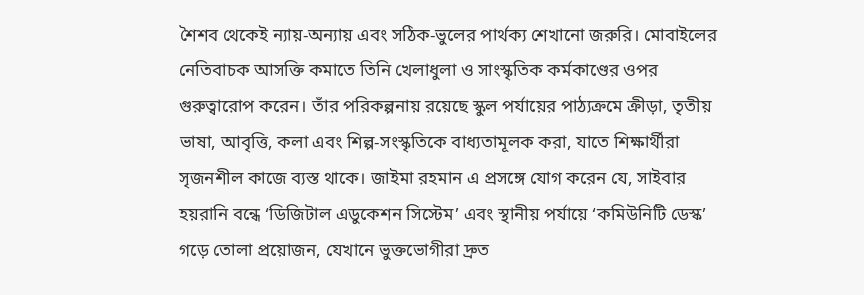শৈশব থেকেই ন্যায়-অন্যায় এবং সঠিক-ভুলের পার্থক্য শেখানো জরুরি। মোবাইলের নেতিবাচক আসক্তি কমাতে তিনি খেলাধুলা ও সাংস্কৃতিক কর্মকাণ্ডের ওপর গুরুত্বারোপ করেন। তাঁর পরিকল্পনায় রয়েছে স্কুল পর্যায়ের পাঠ্যক্রমে ক্রীড়া, তৃতীয় ভাষা, আবৃত্তি, কলা এবং শিল্প-সংস্কৃতিকে বাধ্যতামূলক করা, যাতে শিক্ষার্থীরা সৃজনশীল কাজে ব্যস্ত থাকে। জাইমা রহমান এ প্রসঙ্গে যোগ করেন যে, সাইবার হয়রানি বন্ধে ‘ডিজিটাল এডুকেশন সিস্টেম’ এবং স্থানীয় পর্যায়ে ‘কমিউনিটি ডেস্ক’ গড়ে তোলা প্রয়োজন, যেখানে ভুক্তভোগীরা দ্রুত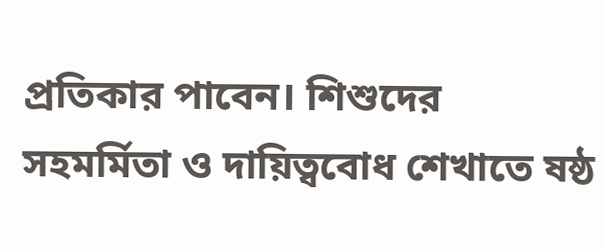প্রতিকার পাবেন। শিশুদের সহমর্মিতা ও দায়িত্ববোধ শেখাতে ষষ্ঠ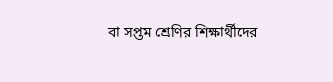বা সপ্তম শ্রেণির শিক্ষার্থীদের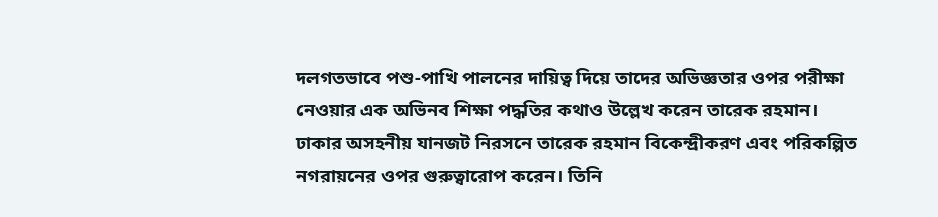দলগতভাবে পশু-পাখি পালনের দায়িত্ব দিয়ে তাদের অভিজ্ঞতার ওপর পরীক্ষা নেওয়ার এক অভিনব শিক্ষা পদ্ধতির কথাও উল্লেখ করেন তারেক রহমান।
ঢাকার অসহনীয় যানজট নিরসনে তারেক রহমান বিকেন্দ্রীকরণ এবং পরিকল্পিত নগরায়নের ওপর গুরুত্বারোপ করেন। তিনি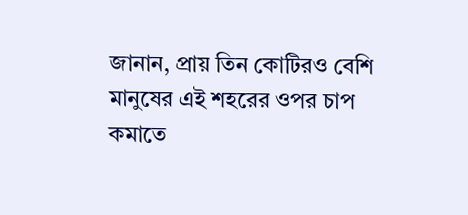জানান, প্রায় তিন কোটিরও বেশি মানুষের এই শহরের ওপর চাপ কমাতে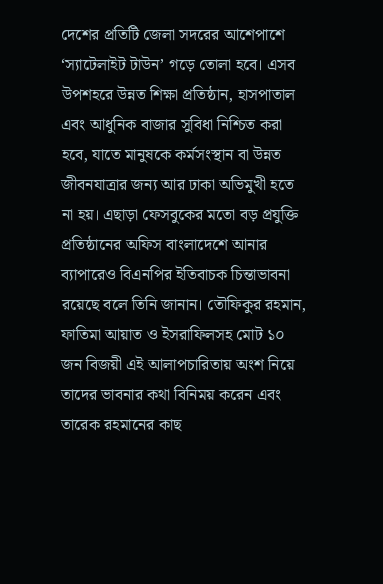দেশের প্রতিটি জেলা সদরের আশেপাশে ‘স্যাটেলাইট টাউন’ গড়ে তোলা হবে। এসব উপশহরে উন্নত শিক্ষা প্রতিষ্ঠান, হাসপাতাল এবং আধুনিক বাজার সুবিধা নিশ্চিত করা হবে, যাতে মানুষকে কর্মসংস্থান বা উন্নত জীবনযাত্রার জন্য আর ঢাকা অভিমুখী হতে না হয়। এছাড়া ফেসবুকের মতো বড় প্রযুক্তি প্রতিষ্ঠানের অফিস বাংলাদেশে আনার ব্যাপারেও বিএনপির ইতিবাচক চিন্তাভাবনা রয়েছে বলে তিনি জানান। তৌফিকুর রহমান, ফাতিমা আয়াত ও ইসরাফিলসহ মোট ১০ জন বিজয়ী এই আলাপচারিতায় অংশ নিয়ে তাদের ভাবনার কথা বিনিময় করেন এবং তারেক রহমানের কাছ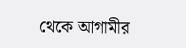থেকে আগামীর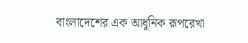বাংলাদেশের এক আধুনিক রূপরেখা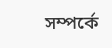সম্পর্কে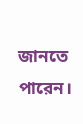জানতে পারেন।